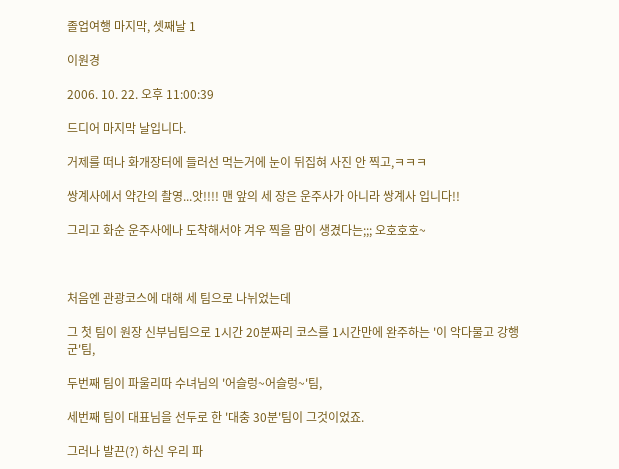졸업여행 마지막, 셋째날 1

이원경

2006. 10. 22. 오후 11:00:39

드디어 마지막 날입니다.

거제를 떠나 화개장터에 들러선 먹는거에 눈이 뒤집혀 사진 안 찍고,ㅋㅋㅋ

쌍계사에서 약간의 촬영...앗!!!! 맨 앞의 세 장은 운주사가 아니라 쌍계사 입니다!!

그리고 화순 운주사에나 도착해서야 겨우 찍을 맘이 생겼다는;;; 오호호호~



처음엔 관광코스에 대해 세 팀으로 나뉘었는데

그 첫 팀이 원장 신부님팀으로 1시간 20분짜리 코스를 1시간만에 완주하는 '이 악다물고 강행군'팀,

두번째 팀이 파울리따 수녀님의 '어슬렁~어슬렁~'팀,

세번째 팀이 대표님을 선두로 한 '대충 30분'팀이 그것이었죠.

그러나 발끈(?) 하신 우리 파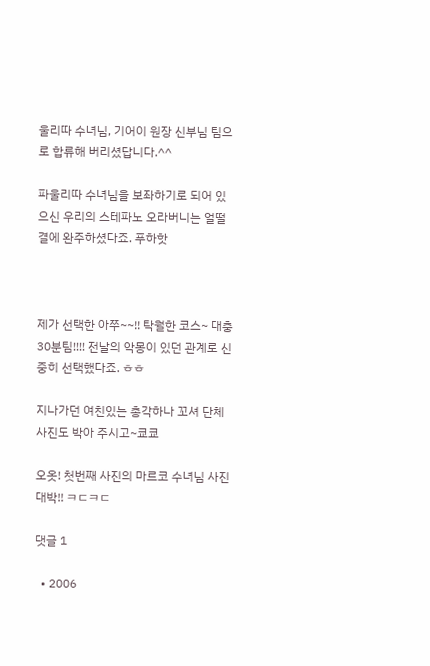울리따 수녀님, 기어이 원장 신부님 팀으로 합류해 버리셨답니다.^^

파울리따 수녀님을 보좌하기로 되어 있으신 우리의 스테파노 오라버니는 얼떨결에 완주하셨다죠. 푸하핫



제가 선택한 아쭈~~!! 탁월한 코스~ 대충 30분팀!!!! 전날의 악몽이 있던 관계로 신중히 선택했다죠. ㅎㅎ

지나가던 여친있는 총각하나 꼬셔 단체 사진도 박아 주시고~쿄쿄

오옷! 첫번째 사진의 마르코 수녀님 사진 대박!! ㅋㄷㅋㄷ

댓글 1

  • 2006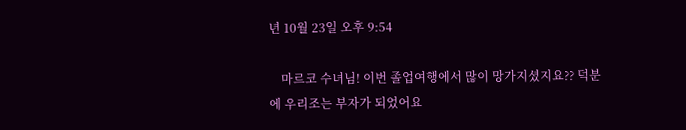년 10월 23일 오후 9:54

    마르코 수녀님! 이번 졸업여행에서 많이 망가지셨지요?? 덕분에 우리조는 부자가 되었어요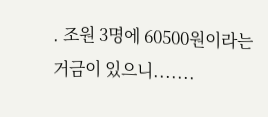. 조원 3명에 60500원이라는 거금이 있으니.......